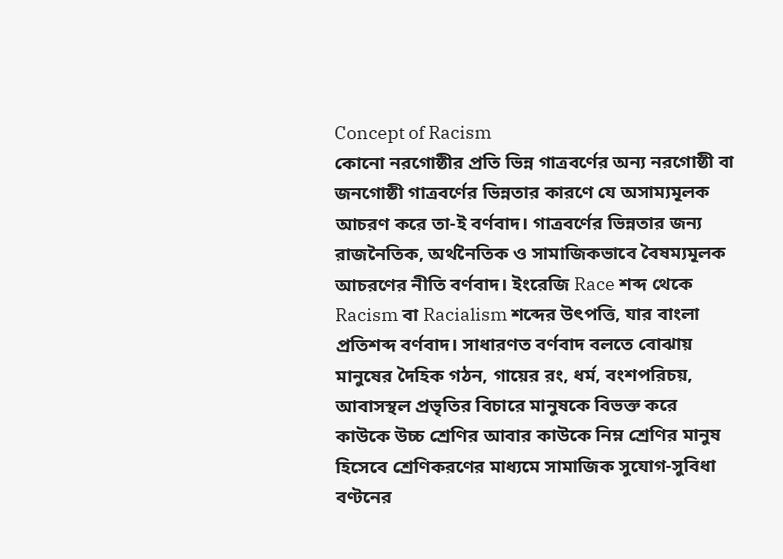Concept of Racism
কোনো নরগোষ্ঠীর প্রতি ভিন্ন গাত্রবর্ণের অন্য নরগোষ্ঠী বা জনগোষ্ঠী গাত্রবর্ণের ভিন্নতার কারণে যে অসাম্যমূলক আচরণ করে তা-ই বর্ণবাদ। গাত্রবর্ণের ভিন্নতার জন্য রাজনৈতিক, অর্থনৈতিক ও সামাজিকভাবে বৈষম্যমূলক আচরণের নীতি বর্ণবাদ। ইংরেজি Race শব্দ থেকে Racism বা Racialism শব্দের উৎপত্তি, যার বাংলা প্রতিশব্দ বর্ণবাদ। সাধারণত বর্ণবাদ বলতে বোঝায় মানুষের দৈহিক গঠন, গায়ের রং, ধর্ম, বংশপরিচয়, আবাসস্থল প্রভৃতির বিচারে মানুষকে বিভক্ত করে কাউকে উচ্চ শ্রেণির আবার কাউকে নিম্ন শ্রেণির মানুষ হিসেবে শ্রেণিকরণের মাধ্যমে সামাজিক সুযোগ-সুবিধা বণ্টনের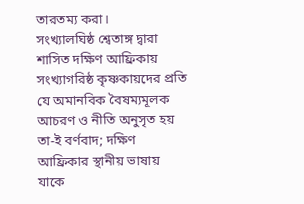তারতম্য করা।
সংখ্যালঘিষ্ঠ শ্বেতাঙ্গ দ্বারা শাসিত দক্ষিণ আফ্রিকায় সংখ্যাগরিষ্ঠ কৃষ্ণকায়দের প্রতি যে অমানবিক বৈষম্যমূলক আচরণ ও নীতি অনুসৃত হয় তা-ই বর্ণবাদ; দক্ষিণ আফ্রিকার স্থানীয় ভাষায় যাকে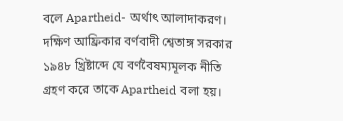বলে Apartheid- অর্থাৎ আলাদাকরণ। দক্ষিণ আফ্রিকার বর্ণবাদী শ্বেতাঙ্গ সরকার ১৯৪৮ খ্রিষ্টাব্দে যে বর্ণবৈষম্যমূলক নীতি গ্রহণ করে তাকে Apartheid বলা হয়।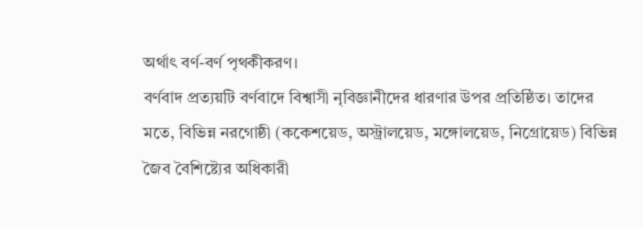অর্থাৎ বর্ণ-বর্ণ পৃথকীকরণ।
বর্ণবাদ প্রত্যয়টি বর্ণবাদে বিশ্বাসী নৃবিজ্ঞানীদের ধারণার উপর প্রতিষ্ঠিত। তাদের মতে, বিভিন্ন নরগোষ্ঠী (ককেশয়েড, অস্ট্রালয়েড, মঙ্গোলয়েড, নিগ্রোয়েড) বিভিন্ন জৈব বৈশিষ্ট্যের অধিকারী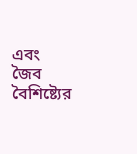এবং জৈব বৈশিষ্ট্যের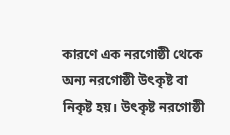কারণে এক নরগোষ্ঠী থেকে অন্য নরগোষ্ঠী উৎকৃষ্ট বা নিকৃষ্ট হয়। উৎকৃষ্ট নরগোষ্ঠী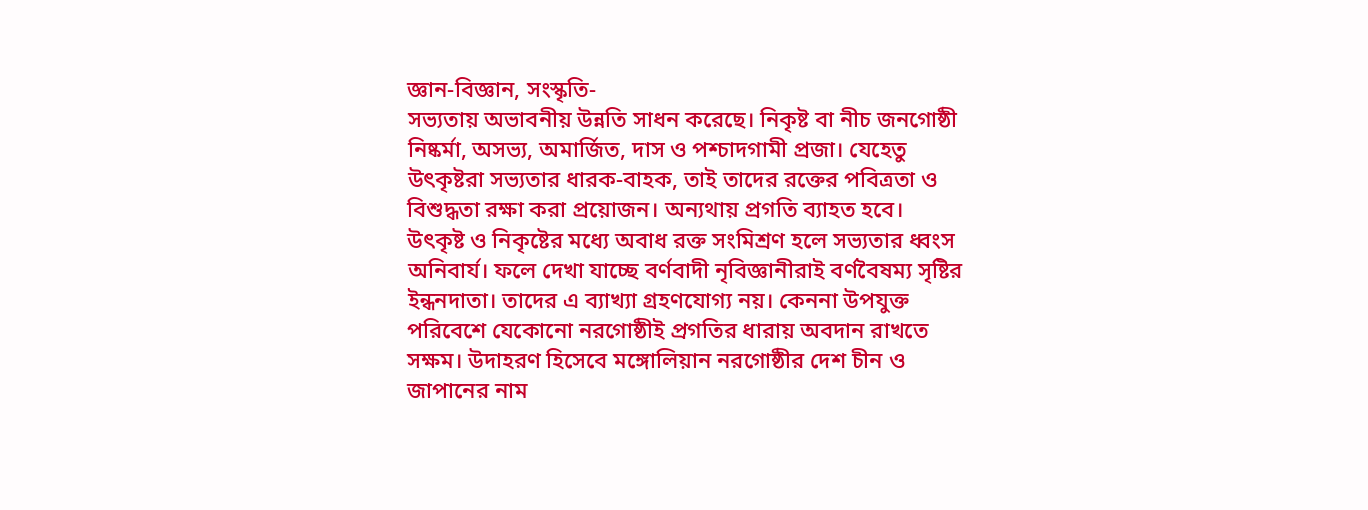জ্ঞান-বিজ্ঞান, সংস্কৃতি-
সভ্যতায় অভাবনীয় উন্নতি সাধন করেছে। নিকৃষ্ট বা নীচ জনগোষ্ঠী নিষ্কর্মা, অসভ্য, অমার্জিত, দাস ও পশ্চাদগামী প্রজা। যেহেতু উৎকৃষ্টরা সভ্যতার ধারক-বাহক, তাই তাদের রক্তের পবিত্রতা ও বিশুদ্ধতা রক্ষা করা প্রয়োজন। অন্যথায় প্রগতি ব্যাহত হবে। উৎকৃষ্ট ও নিকৃষ্টের মধ্যে অবাধ রক্ত সংমিশ্রণ হলে সভ্যতার ধ্বংস অনিবার্য। ফলে দেখা যাচ্ছে বর্ণবাদী নৃবিজ্ঞানীরাই বর্ণবৈষম্য সৃষ্টির ইন্ধনদাতা। তাদের এ ব্যাখ্যা গ্রহণযোগ্য নয়। কেননা উপযুক্ত পরিবেশে যেকোনো নরগোষ্ঠীই প্রগতির ধারায় অবদান রাখতে সক্ষম। উদাহরণ হিসেবে মঙ্গোলিয়ান নরগোষ্ঠীর দেশ চীন ও জাপানের নাম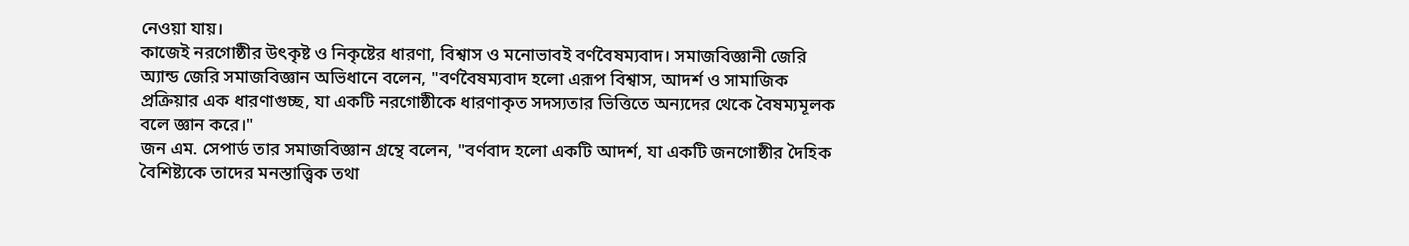নেওয়া যায়।
কাজেই নরগোষ্ঠীর উৎকৃষ্ট ও নিকৃষ্টের ধারণা, বিশ্বাস ও মনোভাবই বর্ণবৈষম্যবাদ। সমাজবিজ্ঞানী জেরি অ্যান্ড জেরি সমাজবিজ্ঞান অভিধানে বলেন, "বর্ণবৈষম্যবাদ হলো এরূপ বিশ্বাস, আদর্শ ও সামাজিক প্রক্রিয়ার এক ধারণাগুচ্ছ, যা একটি নরগোষ্ঠীকে ধারণাকৃত সদস্যতার ভিত্তিতে অন্যদের থেকে বৈষম্যমূলক বলে জ্ঞান করে।"
জন এম. সেপার্ড তার সমাজবিজ্ঞান গ্রন্থে বলেন, "বর্ণবাদ হলো একটি আদর্শ, যা একটি জনগোষ্ঠীর দৈহিক বৈশিষ্ট্যকে তাদের মনস্তাত্ত্বিক তথা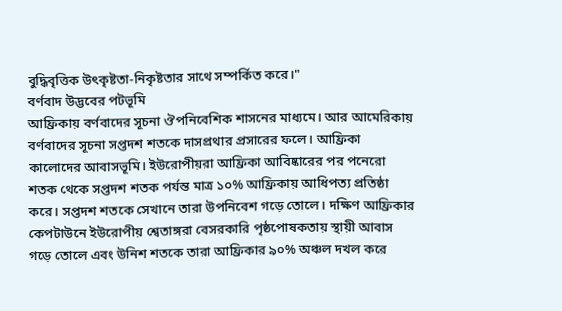বুদ্ধিবৃত্তিক উৎকৃষ্টতা-নিকৃষ্টতার সাথে সম্পর্কিত করে।"
বর্ণবাদ উদ্ভবের পটভূমি
আফ্রিকায় বর্ণবাদের সূচনা ঔপনিবেশিক শাসনের মাধ্যমে। আর আমেরিকায় বর্ণবাদের সূচনা সপ্তদশ শতকে দাসপ্রথার প্রসারের ফলে। আফ্রিকা কালোদের আবাসভূমি। ইউরোপীয়রা আফ্রিকা আবিষ্কারের পর পনেরো শতক থেকে সপ্তদশ শতক পর্যন্ত মাত্র ১০% আফ্রিকায় আধিপত্য প্রতিষ্ঠা করে। সপ্তদশ শতকে সেখানে তারা উপনিবেশ গড়ে তোলে। দক্ষিণ আফ্রিকার কেপটাউনে ইউরোপীয় শ্বেতাঙ্গরা বেসরকারি পৃষ্ঠপোষকতায় স্থায়ী আবাস গড়ে তোলে এবং উনিশ শতকে তারা আফ্রিকার ৯০% অঞ্চল দখল করে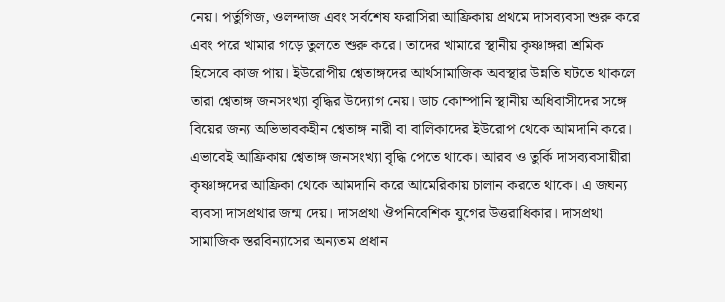নেয়। পর্তুগিজ, ওলন্দাজ এবং সর্বশেষ ফরাসিরা আফ্রিকায় প্রথমে দাসব্যবসা শুরু করে এবং পরে খামার গড়ে তুলতে শুরু করে। তাদের খামারে স্থানীয় কৃষ্ণাঙ্গরা শ্রমিক হিসেবে কাজ পায়। ইউরোপীয় শ্বেতাঙ্গদের আর্থসামাজিক অবস্থার উন্নতি ঘটতে থাকলে তারা শ্বেতাঙ্গ জনসংখ্যা বৃদ্ধির উদ্যোগ নেয়। ডাচ কোম্পানি স্থানীয় অধিবাসীদের সঙ্গে বিয়ের জন্য অভিভাবকহীন শ্বেতাঙ্গ নারী বা বালিকাদের ইউরোপ থেকে আমদানি করে। এভাবেই আফ্রিকায় শ্বেতাঙ্গ জনসংখ্যা বৃদ্ধি পেতে থাকে। আরব ও তুর্কি দাসব্যবসায়ীরা কৃষ্ণাঙ্গদের আফ্রিকা থেকে আমদানি করে আমেরিকায় চালান করতে থাকে। এ জঘন্য ব্যবসা দাসপ্রথার জন্ম দেয়। দাসপ্রথা ঔপনিবেশিক যুগের উত্তরাধিকার। দাসপ্রথা সামাজিক স্তরবিন্যাসের অন্যতম প্রধান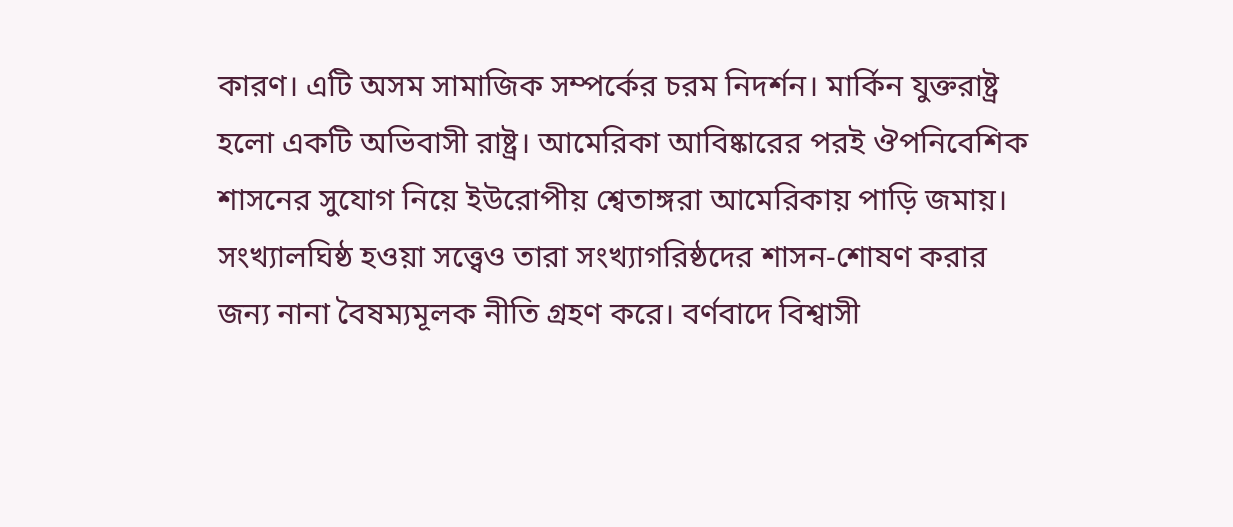কারণ। এটি অসম সামাজিক সম্পর্কের চরম নিদর্শন। মার্কিন যুক্তরাষ্ট্র হলো একটি অভিবাসী রাষ্ট্র। আমেরিকা আবিষ্কারের পরই ঔপনিবেশিক শাসনের সুযোগ নিয়ে ইউরোপীয় শ্বেতাঙ্গরা আমেরিকায় পাড়ি জমায়। সংখ্যালঘিষ্ঠ হওয়া সত্ত্বেও তারা সংখ্যাগরিষ্ঠদের শাসন-শোষণ করার জন্য নানা বৈষম্যমূলক নীতি গ্রহণ করে। বর্ণবাদে বিশ্বাসী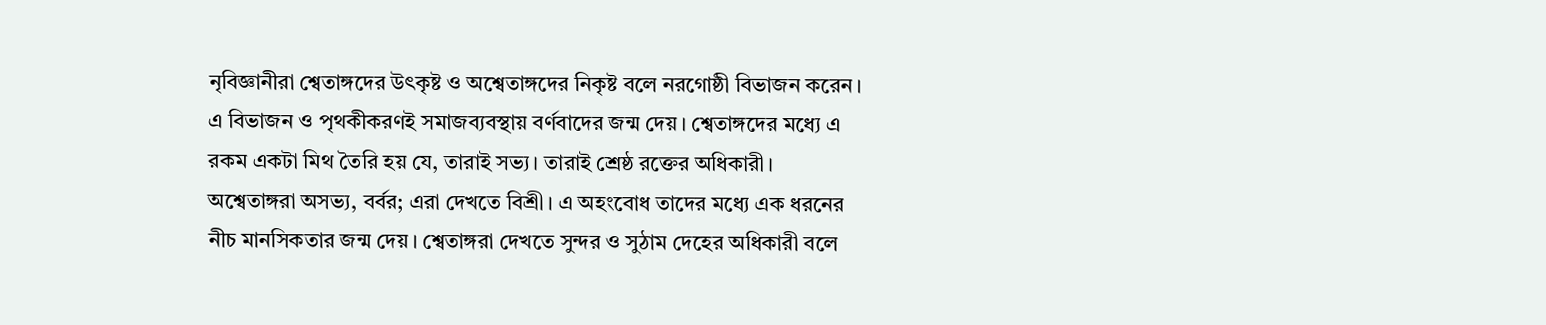নৃবিজ্ঞানীরা শ্বেতাঙ্গদের উৎকৃষ্ট ও অশ্বেতাঙ্গদের নিকৃষ্ট বলে নরগোষ্ঠী বিভাজন করেন। এ বিভাজন ও পৃথকীকরণই সমাজব্যবস্থায় বর্ণবাদের জন্ম দেয়। শ্বেতাঙ্গদের মধ্যে এ রকম একটা মিথ তৈরি হয় যে, তারাই সভ্য। তারাই শ্রেষ্ঠ রক্তের অধিকারী। অশ্বেতাঙ্গরা অসভ্য, বর্বর; এরা দেখতে বিশ্রী। এ অহংবোধ তাদের মধ্যে এক ধরনের নীচ মানসিকতার জন্ম দেয়। শ্বেতাঙ্গরা দেখতে সুন্দর ও সুঠাম দেহের অধিকারী বলে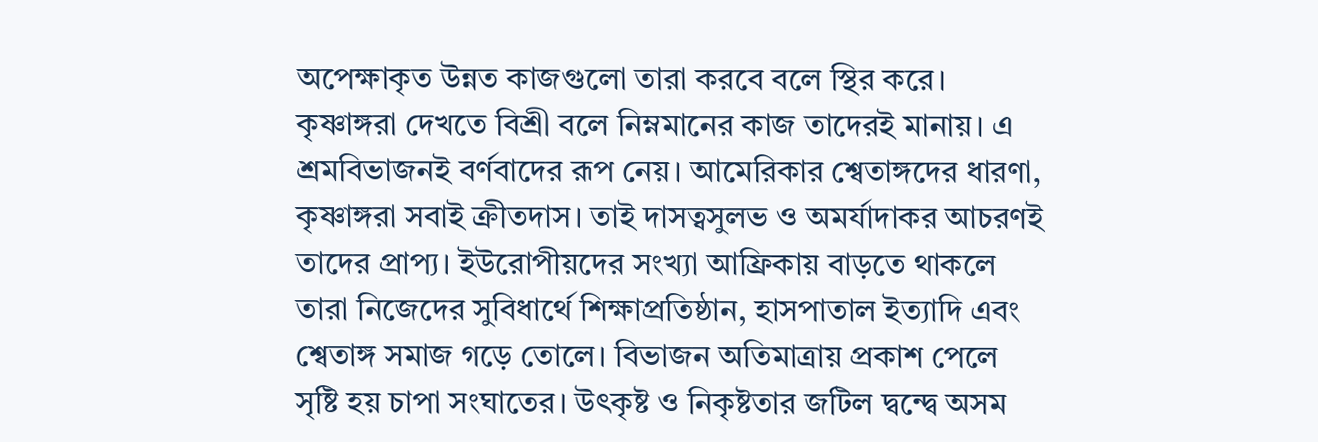অপেক্ষাকৃত উন্নত কাজগুলো তারা করবে বলে স্থির করে। কৃষ্ণাঙ্গরা দেখতে বিশ্রী বলে নিম্নমানের কাজ তাদেরই মানায়। এ শ্রমবিভাজনই বর্ণবাদের রূপ নেয়। আমেরিকার শ্বেতাঙ্গদের ধারণা, কৃষ্ণাঙ্গরা সবাই ক্রীতদাস। তাই দাসত্বসুলভ ও অমর্যাদাকর আচরণই তাদের প্রাপ্য। ইউরোপীয়দের সংখ্যা আফ্রিকায় বাড়তে থাকলে তারা নিজেদের সুবিধার্থে শিক্ষাপ্রতিষ্ঠান, হাসপাতাল ইত্যাদি এবং শ্বেতাঙ্গ সমাজ গড়ে তোলে। বিভাজন অতিমাত্রায় প্রকাশ পেলে সৃষ্টি হয় চাপা সংঘাতের। উৎকৃষ্ট ও নিকৃষ্টতার জটিল দ্বন্দ্বে অসম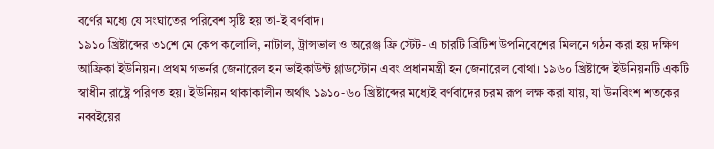বর্ণের মধ্যে যে সংঘাতের পরিবেশ সৃষ্টি হয় তা-ই বর্ণবাদ।
১৯১০ খ্রিষ্টাব্দের ৩১শে মে কেপ কলোলি, নাটাল, ট্রান্সভাল ও অরেঞ্জ ফ্রি স্টেট- এ চারটি ব্রিটিশ উপনিবেশের মিলনে গঠন করা হয় দক্ষিণ আফ্রিকা ইউনিয়ন। প্রথম গভর্নর জেনারেল হন ভাইকাউন্ট গ্লাডস্টোন এবং প্রধানমন্ত্রী হন জেনারেল বোথা। ১৯৬০ খ্রিষ্টাব্দে ইউনিয়নটি একটি স্বাধীন রাষ্ট্রে পরিণত হয়। ইউনিয়ন থাকাকালীন অর্থাৎ ১৯১০-৬০ খ্রিষ্টাব্দের মধ্যেই বর্ণবাদের চরম রূপ লক্ষ করা যায়, যা উনবিংশ শতকের নব্বইয়ের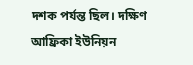দশক পর্যন্ত ছিল। দক্ষিণ আফ্রিকা ইউনিয়ন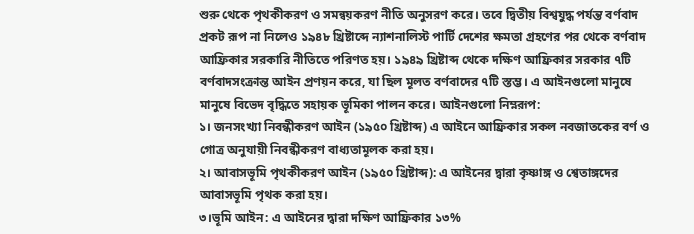শুরু থেকে পৃথকীকরণ ও সমন্বয়করণ নীতি অনুসরণ করে। তবে দ্বিতীয় বিশ্বযুদ্ধ পর্যন্ত বর্ণবাদ প্রকট রূপ না নিলেও ১৯৪৮ খ্রিষ্টাব্দে ন্যাশনালিস্ট পার্টি দেশের ক্ষমতা গ্রহণের পর থেকে বর্ণবাদ আফ্রিকার সরকারি নীতিতে পরিণত হয়। ১৯৪৯ খ্রিষ্টাব্দ থেকে দক্ষিণ আফ্রিকার সরকার ৭টি বর্ণবাদসংক্রান্ত আইন প্রণয়ন করে, যা ছিল মূলত বর্ণবাদের ৭টি স্তম্ভ। এ আইনগুলো মানুষে মানুষে বিভেদ বৃদ্ধিতে সহায়ক ভূমিকা পালন করে। আইনগুলো নিম্নরূপ:
১। জনসংখ্যা নিবন্ধীকরণ আইন (১৯৫০ খ্রিষ্টাব্দ) এ আইনে আফ্রিকার সকল নবজাতকের বর্ণ ও গোত্র অনুযায়ী নিবন্ধীকরণ বাধ্যতামূলক করা হয়।
২। আবাসভূমি পৃথকীকরণ আইন (১৯৫০ খ্রিষ্টাব্দ): এ আইনের দ্বারা কৃষ্ণাঙ্গ ও শ্বেতাঙ্গদের আবাসভূমি পৃথক করা হয়।
৩।ভূমি আইন: এ আইনের দ্বারা দক্ষিণ আফ্রিকার ১৩%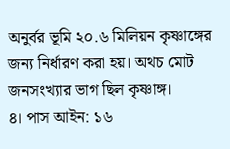অনুর্বর ভূমি ২০.৬ মিলিয়ন কৃষ্ণাঙ্গের জন্য নির্ধারণ করা হয়। অথচ মোট জনসংখ্যার ভাগ ছিল কৃষ্ণাঙ্গ।
৪। পাস আইন: ১৬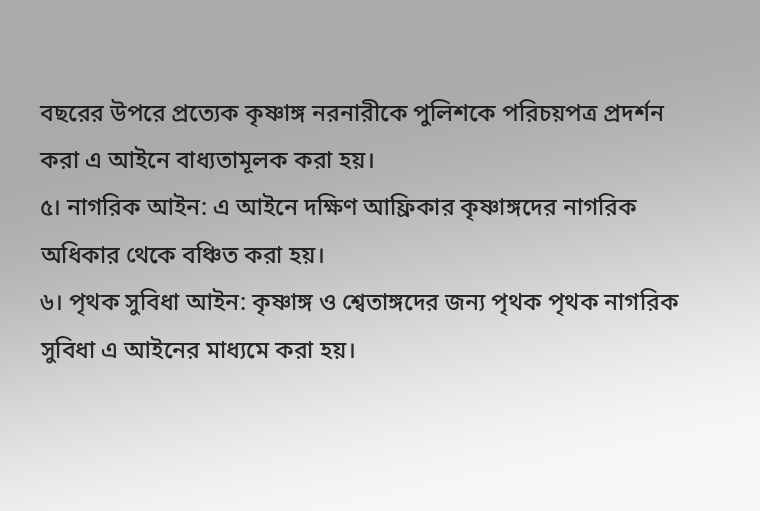বছরের উপরে প্রত্যেক কৃষ্ণাঙ্গ নরনারীকে পুলিশকে পরিচয়পত্র প্রদর্শন করা এ আইনে বাধ্যতামূলক করা হয়।
৫। নাগরিক আইন: এ আইনে দক্ষিণ আফ্রিকার কৃষ্ণাঙ্গদের নাগরিক অধিকার থেকে বঞ্চিত করা হয়।
৬। পৃথক সুবিধা আইন: কৃষ্ণাঙ্গ ও শ্বেতাঙ্গদের জন্য পৃথক পৃথক নাগরিক সুবিধা এ আইনের মাধ্যমে করা হয়।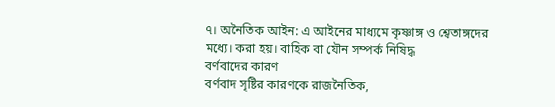৭। অনৈতিক আইন: এ আইনের মাধ্যমে কৃষ্ণাঙ্গ ও শ্বেতাঙ্গদের মধ্যে। করা হয়। বাহিক বা যৌন সম্পর্ক নিষিদ্ধ
বর্ণবাদের কারণ
বর্ণবাদ সৃষ্টির কারণকে রাজনৈতিক,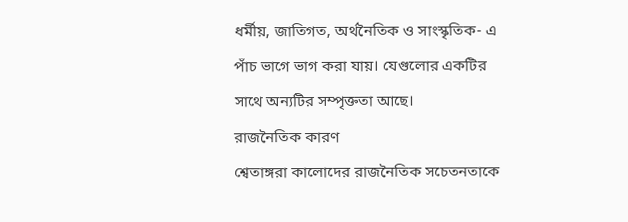ধর্মীয়, জাতিগত, অর্থনৈতিক ও সাংস্কৃতিক- এ পাঁচ ভাগে ভাগ করা যায়। যেগুলোর একটির সাথে অন্যটির সম্পৃক্ততা আছে।
রাজনৈতিক কারণ
শ্বেতাঙ্গরা কালোদের রাজনৈতিক সচেতনতাকে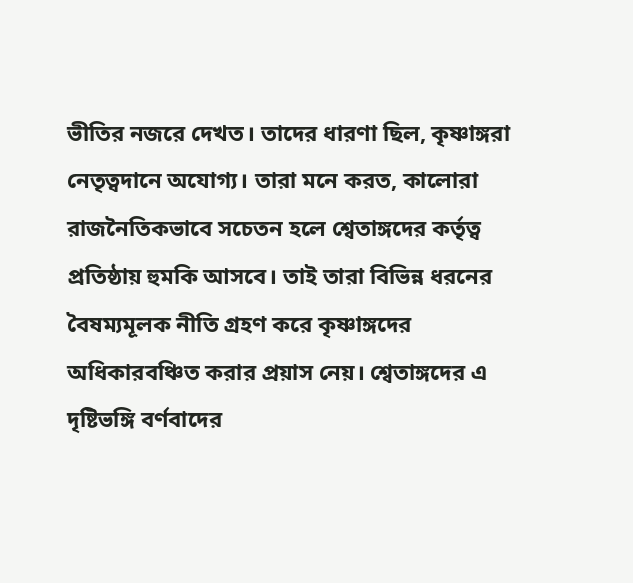ভীতির নজরে দেখত। তাদের ধারণা ছিল, কৃষ্ণাঙ্গরা নেতৃত্বদানে অযোগ্য। তারা মনে করত, কালোরা রাজনৈতিকভাবে সচেতন হলে শ্বেতাঙ্গদের কর্তৃত্ব প্রতিষ্ঠায় হুমকি আসবে। তাই তারা বিভিন্ন ধরনের বৈষম্যমূলক নীতি গ্রহণ করে কৃষ্ণাঙ্গদের অধিকারবঞ্চিত করার প্রয়াস নেয়। শ্বেতাঙ্গদের এ দৃষ্টিভঙ্গি বর্ণবাদের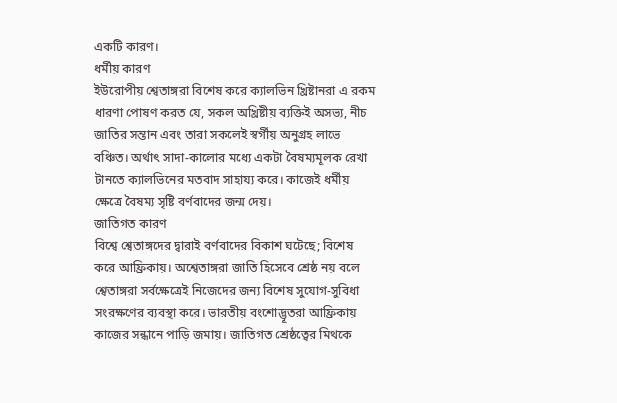একটি কারণ।
ধর্মীয় কারণ
ইউরোপীয় শ্বেতাঙ্গরা বিশেষ করে ক্যালভিন খ্রিষ্টানরা এ রকম ধারণা পোষণ করত যে, সকল অখ্রিষ্টীয় ব্যক্তিই অসভ্য, নীচ জাতির সন্তান এবং তারা সকলেই স্বর্গীয় অনুগ্রহ লাভে বঞ্চিত। অর্থাৎ সাদা-কালোর মধ্যে একটা বৈষম্যমূলক রেখা টানতে ক্যালভিনের মতবাদ সাহায্য করে। কাজেই ধর্মীয় ক্ষেত্রে বৈষম্য সৃষ্টি বর্ণবাদের জন্ম দেয়।
জাতিগত কারণ
বিশ্বে শ্বেতাঙ্গদের দ্বারাই বর্ণবাদের বিকাশ ঘটেছে; বিশেষ করে আফ্রিকায়। অশ্বেতাঙ্গরা জাতি হিসেবে শ্রেষ্ঠ নয় বলে শ্বেতাঙ্গরা সর্বক্ষেত্রেই নিজেদের জন্য বিশেষ সুযোগ-সুবিধা সংরক্ষণের ব্যবস্থা করে। ভারতীয় বংশোদ্ভূতরা আফ্রিকায় কাজের সন্ধানে পাড়ি জমায়। জাতিগত শ্রেষ্ঠত্বের মিথকে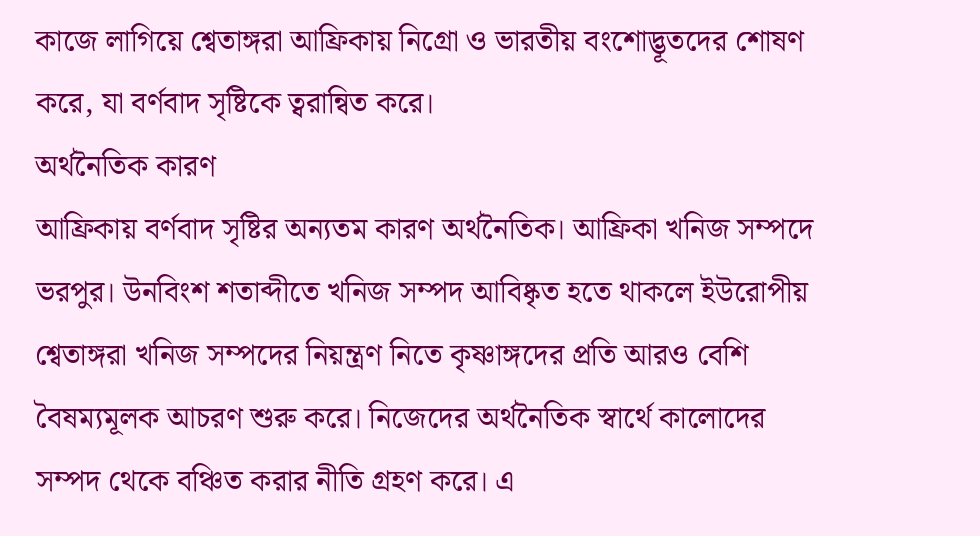কাজে লাগিয়ে শ্বেতাঙ্গরা আফ্রিকায় নিগ্রো ও ভারতীয় বংশোদ্ভূতদের শোষণ করে, যা বর্ণবাদ সৃষ্টিকে ত্বরান্বিত করে।
অর্থনৈতিক কারণ
আফ্রিকায় বর্ণবাদ সৃষ্টির অন্যতম কারণ অর্থনৈতিক। আফ্রিকা খনিজ সম্পদে ভরপুর। উনবিংশ শতাব্দীতে খনিজ সম্পদ আবিষ্কৃত হতে থাকলে ইউরোপীয় শ্বেতাঙ্গরা খনিজ সম্পদের নিয়ন্ত্রণ নিতে কৃষ্ণাঙ্গদের প্রতি আরও বেশি বৈষম্যমূলক আচরণ শুরু করে। নিজেদের অর্থনৈতিক স্বার্থে কালোদের সম্পদ থেকে বঞ্চিত করার নীতি গ্রহণ করে। এ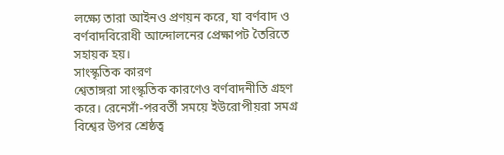লক্ষ্যে তারা আইনও প্রণয়ন করে, যা বর্ণবাদ ও বর্ণবাদবিরোধী আন্দোলনের প্রেক্ষাপট তৈরিতে সহায়ক হয়।
সাংস্কৃতিক কারণ
শ্বেতাঙ্গরা সাংস্কৃতিক কারণেও বর্ণবাদনীতি গ্রহণ করে। রেনেসাঁ-পরবর্তী সময়ে ইউরোপীয়রা সমগ্র বিশ্বের উপর শ্রেষ্ঠত্ব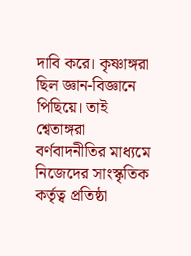দাবি করে। কৃষ্ণাঙ্গরা ছিল জ্ঞান-বিজ্ঞানে পিছিয়ে। তাই শ্বেতাঙ্গরা বর্ণবাদনীতির মাধ্যমে নিজেদের সাংস্কৃতিক কর্তৃত্ব প্রতিষ্ঠা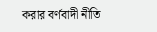করার বর্ণবাদী নীতি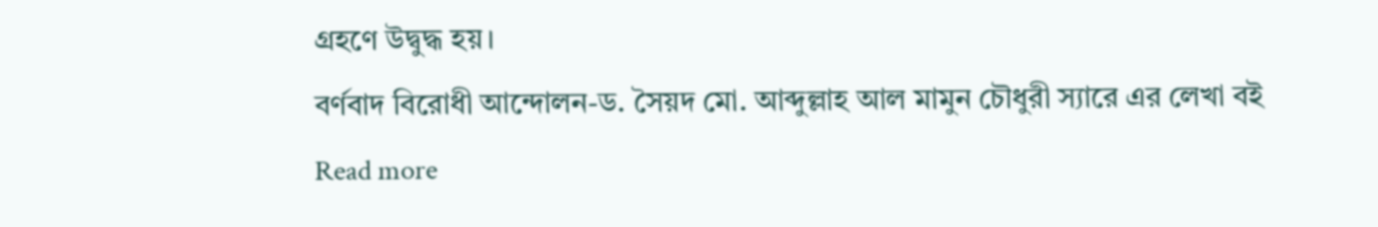গ্রহণে উদ্বুদ্ধ হয়।
বর্ণবাদ বিরোধী আন্দোলন-ড. সৈয়দ মো. আব্দুল্লাহ আল মামুন চৌধুরী স্যারে এর লেখা বই
Read more